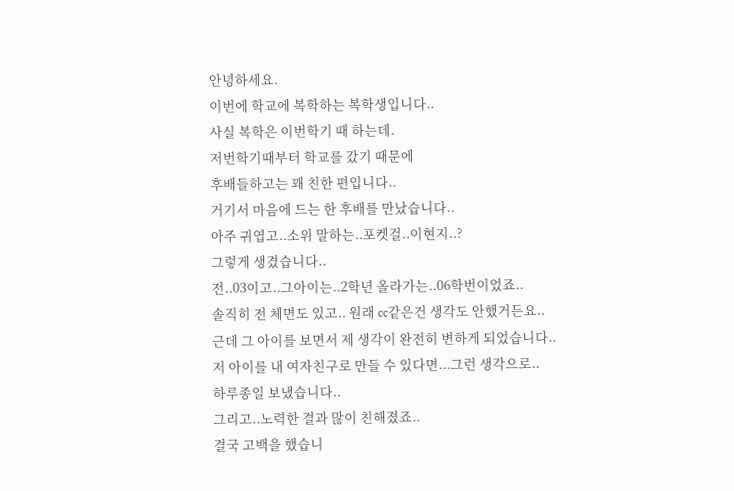안녕하세요.
이번에 학교에 복학하는 복학생입니다..
사실 복학은 이번학기 때 하는데.
저번학기때부터 학교를 갔기 때문에
후배들하고는 꽤 친한 편입니다..
거기서 마음에 드는 한 후배를 만났습니다..
아주 귀엽고..소위 말하는..포켓걸..이현지..?
그렇게 생겼습니다..
전..03이고..그아이는..2학년 올라가는..06학번이었죠..
솔직히 전 체면도 있고.. 원래 cc같은건 생각도 안했거든요..
근데 그 아이를 보면서 제 생각이 완전히 변하게 되었습니다..
저 아이를 내 여자친구로 만들 수 있다면...그런 생각으로..
하루종일 보냈습니다..
그리고..노력한 결과 많이 친해졌죠..
결국 고백을 했습니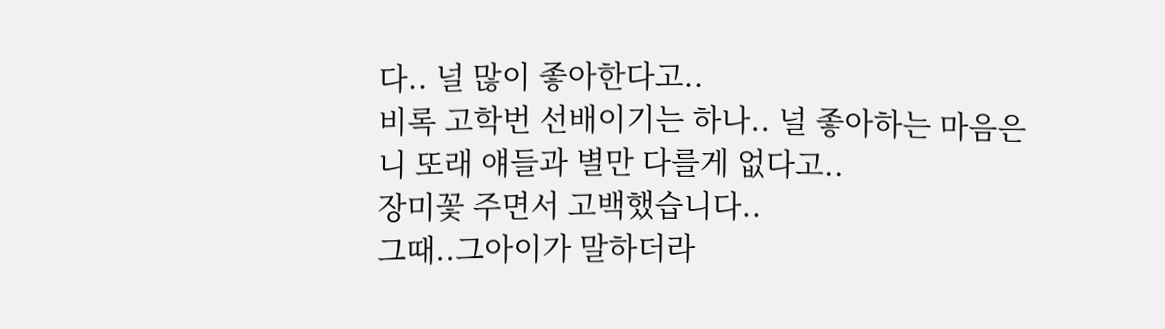다.. 널 많이 좋아한다고..
비록 고학번 선배이기는 하나.. 널 좋아하는 마음은
니 또래 얘들과 별만 다를게 없다고..
장미꽃 주면서 고백했습니다..
그때..그아이가 말하더라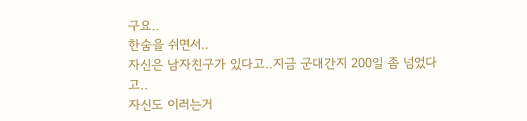구요..
한숨을 쉬면서..
자신은 남자친구가 있다고..지금 군대간지 200일 좀 넘었다고..
자신도 이러는거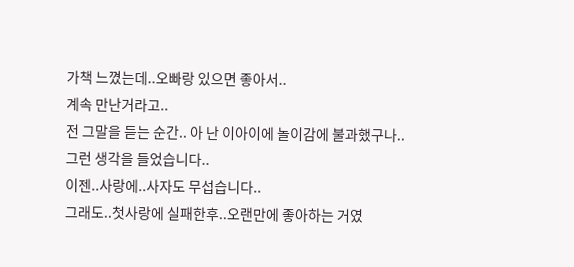가책 느꼈는데..오빠랑 있으면 좋아서..
계속 만난거라고..
전 그말을 듣는 순간.. 아 난 이아이에 놀이감에 불과했구나..
그런 생각을 들었습니다..
이젠..사랑에..사자도 무섭습니다..
그래도..첫사랑에 실패한후..오랜만에 좋아하는 거였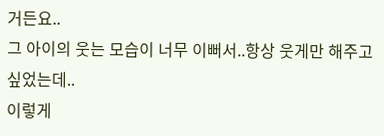거든요..
그 아이의 웃는 모습이 너무 이뻐서..항상 웃게만 해주고 싶었는데..
이렇게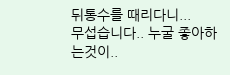뒤통수를 때리다니...
무섭습니다.. 누굴 좋아하는것이..